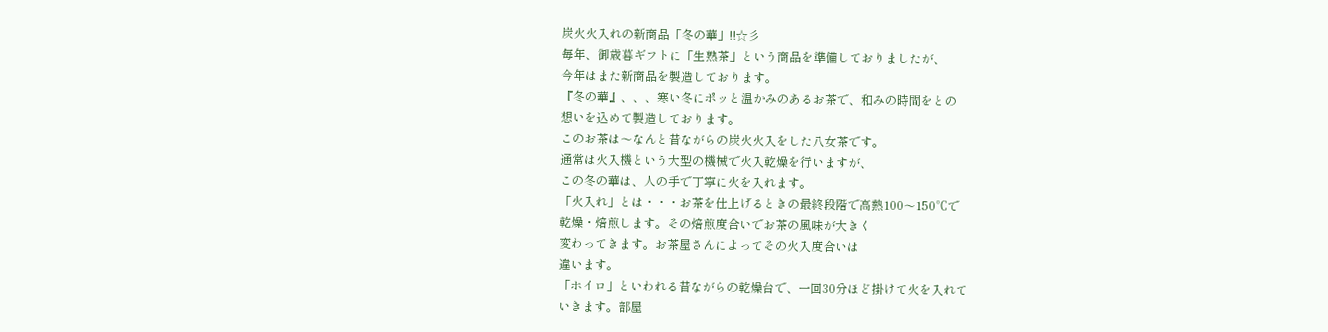炭火火入れの新商品「冬の華」!!☆彡
毎年、御歳暮ギフトに「生熟茶」という商品を準備しておりましたが、
今年はまた新商品を製造しております。
『冬の華』、、、寒い冬にポッと温かみのあるお茶で、和みの時間をとの
想いを込めて製造しております。
このお茶は〜なんと昔ながらの炭火火入をした八女茶です。
通常は火入機という大型の機械で火入乾燥を行いますが、
この冬の華は、人の手で丁寧に火を入れます。
「火入れ」とは・・・お茶を仕上げるときの最終段階で高熱100〜150℃で
乾燥・焙煎します。その焙煎度合いでお茶の風味が大きく
変わってきます。お茶屋さんによってその火入度合いは
違います。
「ホイロ」といわれる昔ながらの乾燥台で、一回30分ほど掛けて火を入れて
いきます。部屋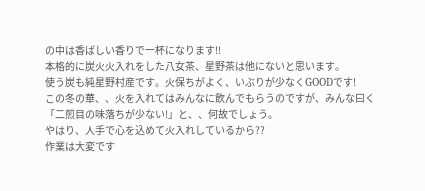の中は香ばしい香りで一杯になります!!
本格的に炭火火入れをした八女茶、星野茶は他にないと思います。
使う炭も純星野村産です。火保ちがよく、いぶりが少なくGOODです!
この冬の華、、火を入れてはみんなに飲んでもらうのですが、みんな曰く
「二煎目の味落ちが少ない!」と、、何故でしょう。
やはり、人手で心を込めて火入れしているから??
作業は大変です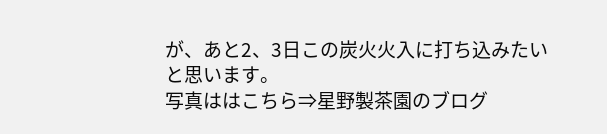が、あと2、3日この炭火火入に打ち込みたいと思います。
写真ははこちら⇒星野製茶園のブログ